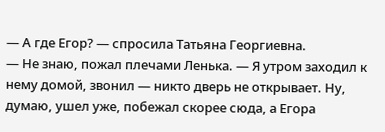— А где Егор? — спросила Татьяна Георгиевна.
— Не знаю, пожал плечами Ленька. — Я утром заходил к нему домой, звонил — никто дверь не открывает. Ну, думаю, ушел уже, побежал скорее сюда, а Егора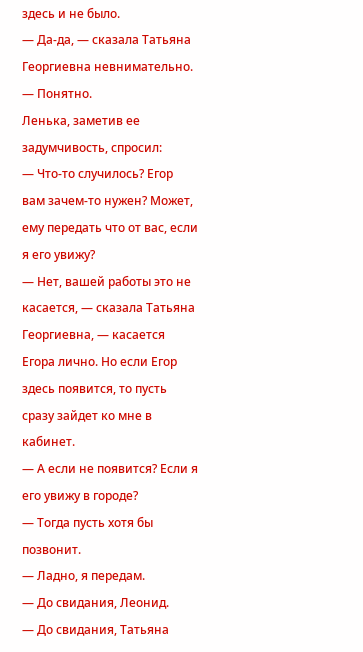здесь и не было.
— Да-да, — сказала Татьяна Георгиевна невнимательно. — Понятно.
Ленька, заметив ее задумчивость, спросил:
— Что-то случилось? Егор вам зачем-то нужен? Может, ему передать что от вас, если я его увижу?
— Нет, вашей работы это не касается, — сказала Татьяна Георгиевна, — касается Егора лично. Но если Егор здесь появится, то пусть сразу зайдет ко мне в кабинет.
— А если не появится? Если я его увижу в городе?
— Тогда пусть хотя бы позвонит.
— Ладно, я передам.
— До свидания, Леонид.
— До свидания, Татьяна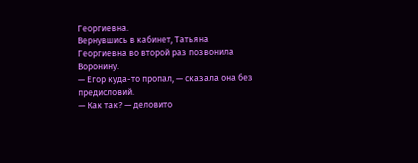Георгиевна.
Вернувшись в кабинет, Татьяна Георгиевна во второй раз позвонила Воронину.
— Егор куда-то пропал, — сказала она без предисловий.
— Как так? — деловито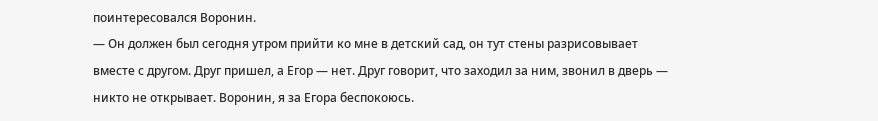поинтересовался Воронин.
— Он должен был сегодня утром прийти ко мне в детский сад, он тут стены разрисовывает вместе с другом. Друг пришел, а Егор — нет. Друг говорит, что заходил за ним, звонил в дверь — никто не открывает. Воронин, я за Егора беспокоюсь.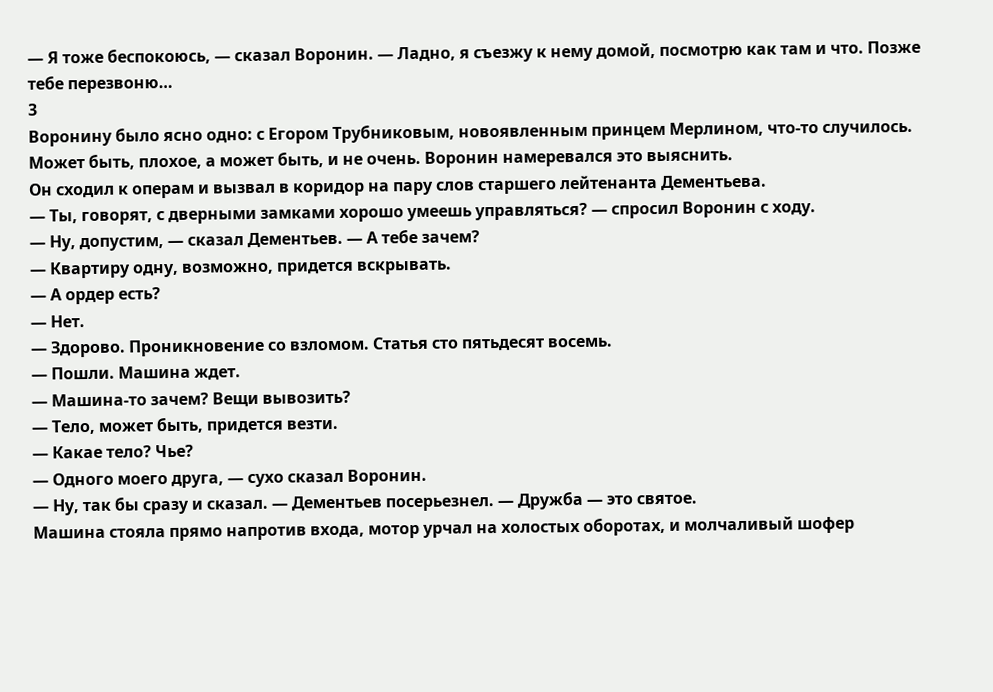— Я тоже беспокоюсь, — сказал Воронин. — Ладно, я съезжу к нему домой, посмотрю как там и что. Позже тебе перезвоню…
3
Воронину было ясно одно: с Егором Трубниковым, новоявленным принцем Мерлином, что-то случилось. Может быть, плохое, а может быть, и не очень. Воронин намеревался это выяснить.
Он сходил к операм и вызвал в коридор на пару слов старшего лейтенанта Дементьева.
— Ты, говорят, с дверными замками хорошо умеешь управляться? — спросил Воронин с ходу.
— Ну, допустим, — сказал Дементьев. — А тебе зачем?
— Квартиру одну, возможно, придется вскрывать.
— А ордер есть?
— Нет.
— Здорово. Проникновение со взломом. Статья сто пятьдесят восемь.
— Пошли. Машина ждет.
— Машина-то зачем? Вещи вывозить?
— Тело, может быть, придется везти.
— Какае тело? Чье?
— Одного моего друга, — сухо сказал Воронин.
— Ну, так бы сразу и сказал. — Дементьев посерьезнел. — Дружба — это святое.
Машина стояла прямо напротив входа, мотор урчал на холостых оборотах, и молчаливый шофер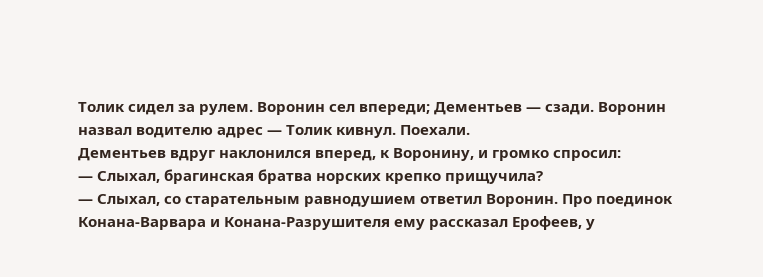Толик сидел за рулем. Воронин сел впереди; Дементьев — сзади. Воронин назвал водителю адрес — Толик кивнул. Поехали.
Дементьев вдруг наклонился вперед, к Воронину, и громко спросил:
— Слыхал, брагинская братва норских крепко прищучила?
— Слыхал, со старательным равнодушием ответил Воронин. Про поединок Конана-Варвара и Конана-Разрушителя ему рассказал Ерофеев, у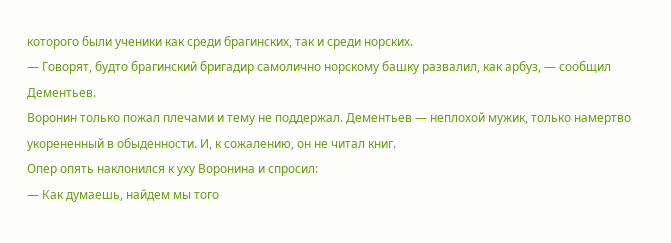которого были ученики как среди брагинских, так и среди норских.
— Говорят, будто брагинский бригадир самолично норскому башку развалил, как арбуз, — сообщил Дементьев.
Воронин только пожал плечами и тему не поддержал. Дементьев — неплохой мужик, только намертво укорененный в обыденности. И, к сожалению, он не читал книг.
Опер опять наклонился к уху Воронина и спросил:
— Как думаешь, найдем мы того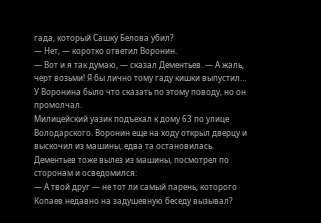гада, который Сашку Белова убил?
— Нет, — коротко ответил Воронин.
— Вот и я так думаю, — сказал Дементьев. — А жаль, черт возьми! Я бы лично тому гаду кишки выпустил…
У Воронина было что сказать по этому поводу, но он промолчал.
Милицейский уазик подъехал к дому 63 по улице Володарского. Воронин еще на ходу открыл дверцу и выскочил из машины, едва та остановилась. Дементьев тоже вылез из машины, посмотрел по сторонам и осведомился:
— А твой друг — не тот ли самый парень, которого Копаев недавно на задушевную беседу вызывал?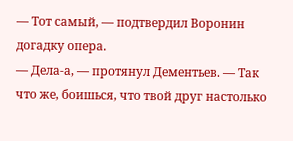— Тот самый, — подтвердил Воронин догадку опера.
— Дела-а, — протянул Дементьев. — Так что же, боишься, что твой друг настолько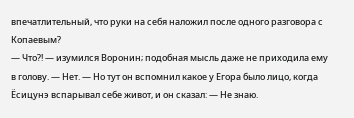впечатлительный, что руки на себя наложил после одного разговора с Копаевым?
— Что?! — изумился Воронин; подобная мысль даже не приходила ему в голову. — Нет. — Но тут он вспомнил какое у Егора было лицо, когда Ёсицунэ вспарывал себе живот, и он сказал: — Не знаю.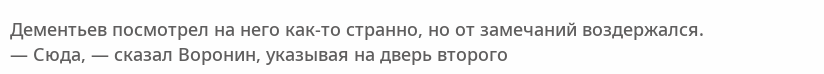Дементьев посмотрел на него как-то странно, но от замечаний воздержался.
— Сюда, — сказал Воронин, указывая на дверь второго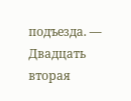подъезда. — Двадцать вторая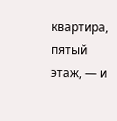квартира, пятый этаж, — и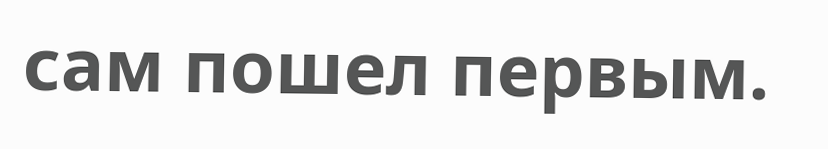сам пошел первым.